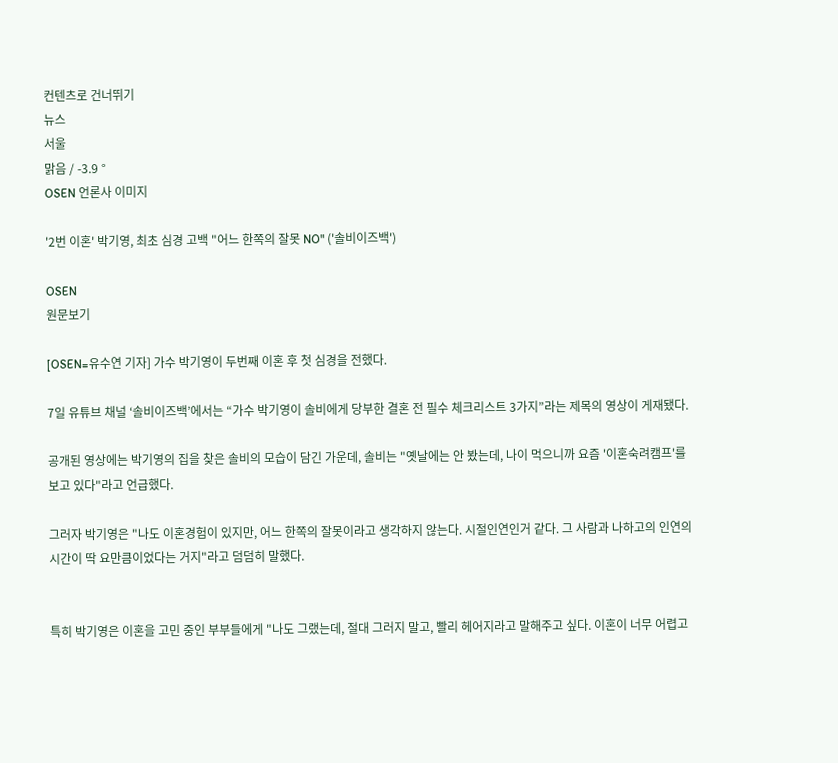컨텐츠로 건너뛰기
뉴스
서울
맑음 / -3.9 °
OSEN 언론사 이미지

'2번 이혼' 박기영, 최초 심경 고백 "어느 한쪽의 잘못 NO" ('솔비이즈백')

OSEN
원문보기

[OSEN=유수연 기자] 가수 박기영이 두번째 이혼 후 첫 심경을 전했다.

7일 유튜브 채널 ‘솔비이즈백’에서는 “가수 박기영이 솔비에게 당부한 결혼 전 필수 체크리스트 3가지”라는 제목의 영상이 게재됐다.

공개된 영상에는 박기영의 집을 찾은 솔비의 모습이 담긴 가운데, 솔비는 "옛날에는 안 봤는데, 나이 먹으니까 요즘 '이혼숙려캠프'를 보고 있다"라고 언급했다.

그러자 박기영은 "나도 이혼경험이 있지만, 어느 한쪽의 잘못이라고 생각하지 않는다. 시절인연인거 같다. 그 사람과 나하고의 인연의 시간이 딱 요만큼이었다는 거지"라고 덤덤히 말했다.


특히 박기영은 이혼을 고민 중인 부부들에게 "나도 그랬는데, 절대 그러지 말고, 빨리 헤어지라고 말해주고 싶다. 이혼이 너무 어렵고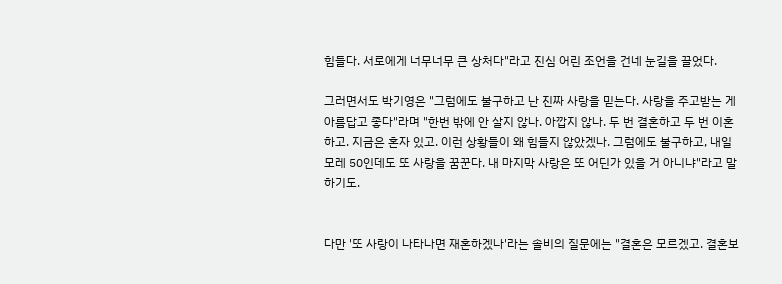힘들다. 서로에게 너무너무 큰 상처다"라고 진심 어린 조언을 건네 눈길을 끌었다.

그러면서도 박기영은 "그럼에도 불구하고 난 진짜 사랑을 믿는다. 사랑을 주고받는 게 아름답고 좋다"라며 "한번 밖에 안 살지 않나. 아깝지 않나. 두 번 결혼하고 두 번 이혼하고. 지금은 혼자 있고. 이런 상황들이 왜 힘들지 않았겠나. 그럼에도 불구하고, 내일모레 50인데도 또 사랑을 꿈꾼다. 내 마지막 사랑은 또 어딘가 있을 거 아니냐"라고 말하기도.


다만 '또 사랑이 나타나면 재혼하겠나'라는 솔비의 질문에는 "결혼은 모르겠고. 결혼보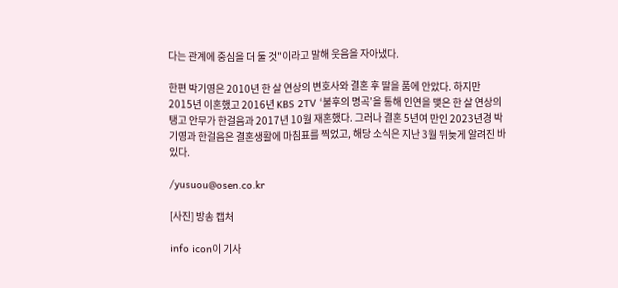다는 관계에 중심을 더 둘 것"이라고 말해 웃음을 자아냈다.

한편 박기영은 2010년 한 살 연상의 변호사와 결혼 후 딸을 품에 안았다. 하지만 2015년 이혼했고 2016년 KBS 2TV ‘불후의 명곡’을 통해 인연을 맺은 한 살 연상의 탱고 안무가 한걸음과 2017년 10월 재혼했다. 그러나 결혼 5년여 만인 2023년경 박기영과 한걸음은 결혼생활에 마침표를 찍었고, 해당 소식은 지난 3월 뒤늦게 알려진 바 있다.

/yusuou@osen.co.kr

[사진] 방송 캡처

info icon이 기사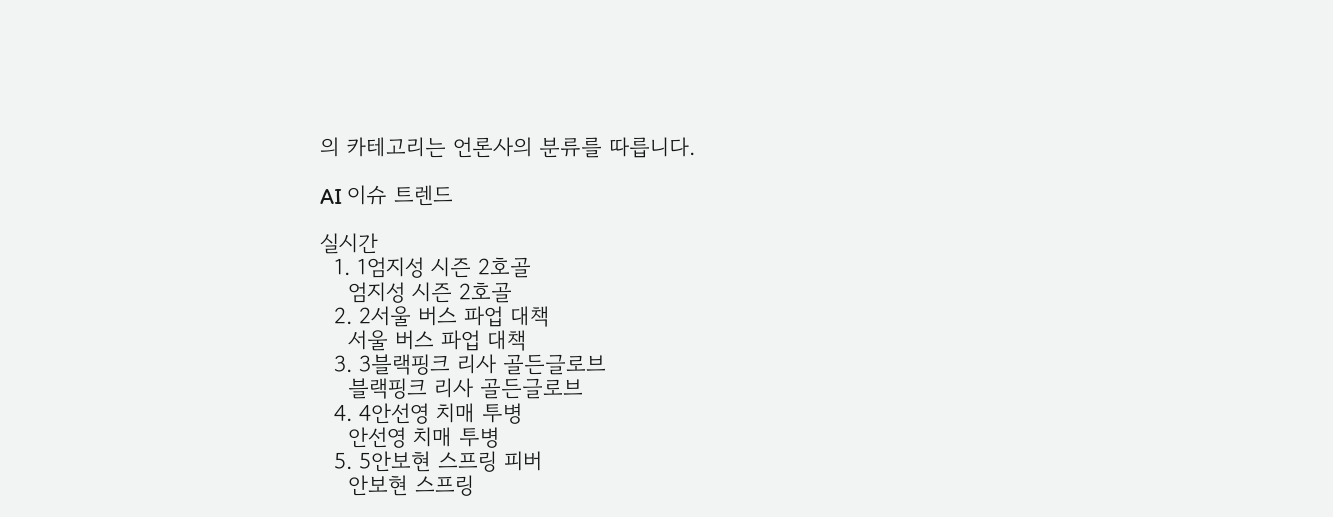의 카테고리는 언론사의 분류를 따릅니다.

AI 이슈 트렌드

실시간
  1. 1엄지성 시즌 2호골
    엄지성 시즌 2호골
  2. 2서울 버스 파업 대책
    서울 버스 파업 대책
  3. 3블랙핑크 리사 골든글로브
    블랙핑크 리사 골든글로브
  4. 4안선영 치매 투병
    안선영 치매 투병
  5. 5안보현 스프링 피버
    안보현 스프링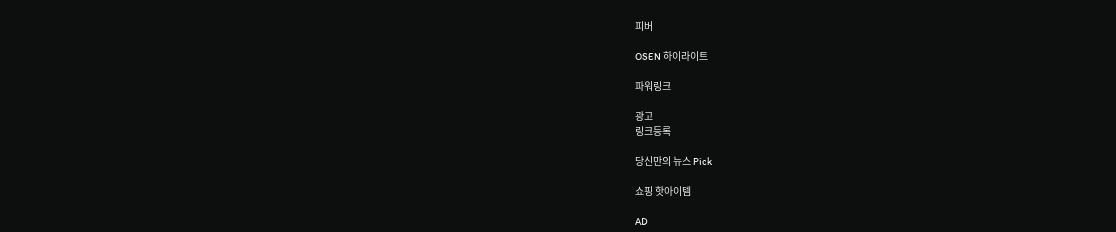피버

OSEN 하이라이트

파워링크

광고
링크등록

당신만의 뉴스 Pick

쇼핑 핫아이템

AD